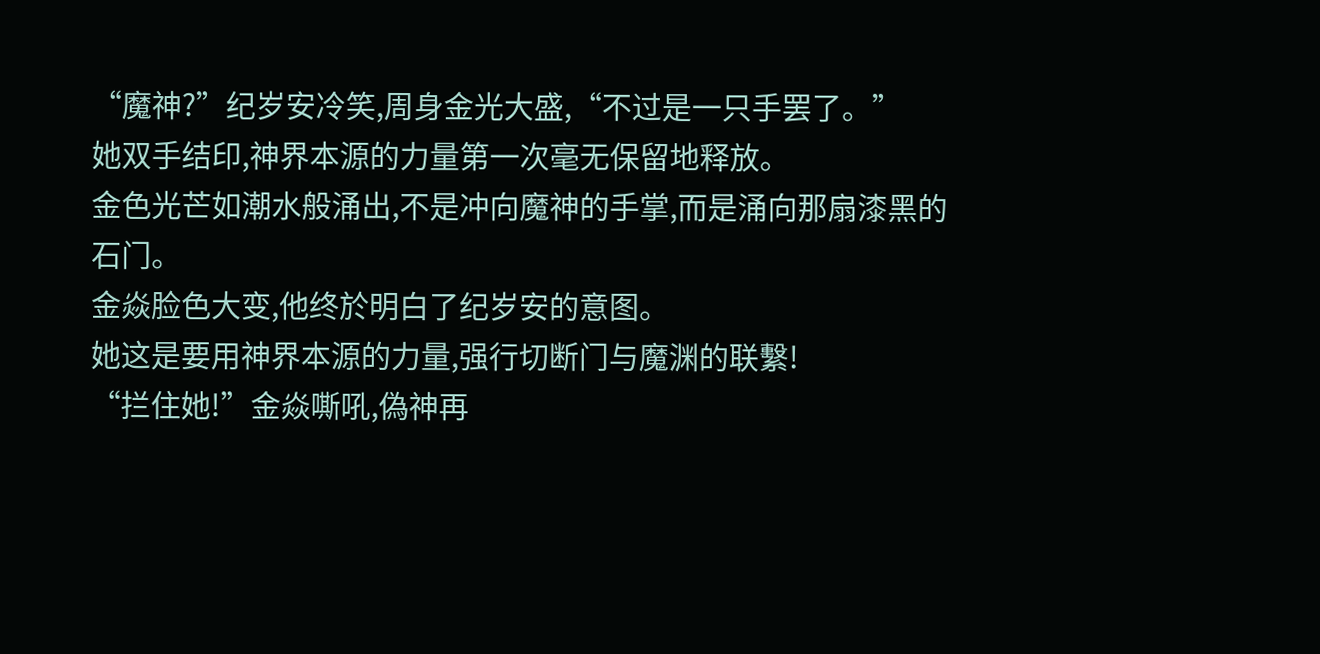“魔神?”纪岁安冷笑,周身金光大盛,“不过是一只手罢了。”
她双手结印,神界本源的力量第一次毫无保留地释放。
金色光芒如潮水般涌出,不是冲向魔神的手掌,而是涌向那扇漆黑的石门。
金焱脸色大变,他终於明白了纪岁安的意图。
她这是要用神界本源的力量,强行切断门与魔渊的联繫!
“拦住她!”金焱嘶吼,偽神再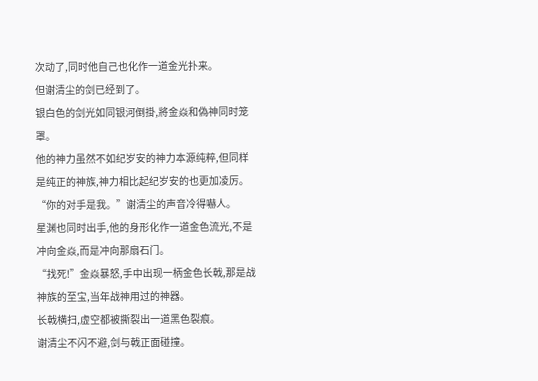次动了,同时他自己也化作一道金光扑来。
但谢清尘的剑已经到了。
银白色的剑光如同银河倒掛,將金焱和偽神同时笼罩。
他的神力虽然不如纪岁安的神力本源纯粹,但同样是纯正的神族,神力相比起纪岁安的也更加凌厉。
“你的对手是我。”谢清尘的声音冷得嚇人。
星渊也同时出手,他的身形化作一道金色流光,不是冲向金焱,而是冲向那扇石门。
“找死!”金焱暴怒,手中出现一柄金色长戟,那是战神族的至宝,当年战神用过的神器。
长戟横扫,虚空都被撕裂出一道黑色裂痕。
谢清尘不闪不避,剑与戟正面碰撞。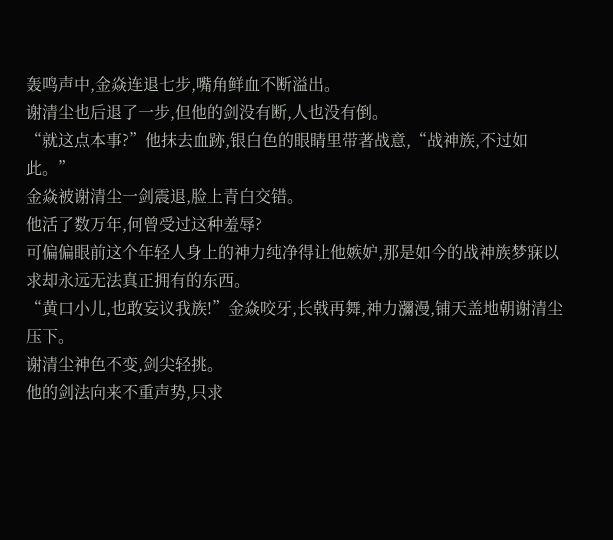轰鸣声中,金焱连退七步,嘴角鲜血不断溢出。
谢清尘也后退了一步,但他的剑没有断,人也没有倒。
“就这点本事?”他抹去血跡,银白色的眼睛里带著战意,“战神族,不过如此。”
金焱被谢清尘一剑震退,脸上青白交错。
他活了数万年,何曾受过这种羞辱?
可偏偏眼前这个年轻人身上的神力纯净得让他嫉妒,那是如今的战神族梦寐以求却永远无法真正拥有的东西。
“黄口小儿,也敢妄议我族!”金焱咬牙,长戟再舞,神力瀰漫,铺天盖地朝谢清尘压下。
谢清尘神色不变,剑尖轻挑。
他的剑法向来不重声势,只求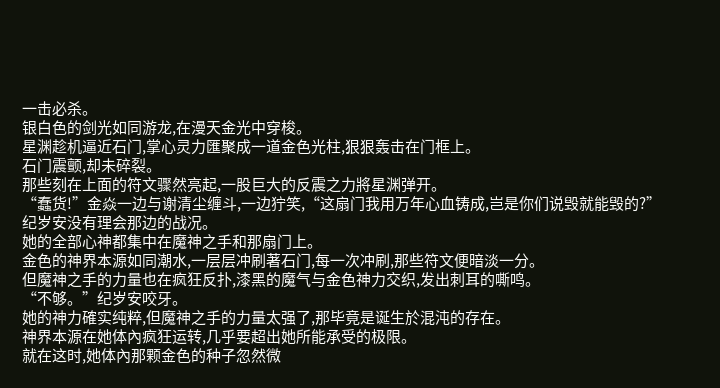一击必杀。
银白色的剑光如同游龙,在漫天金光中穿梭。
星渊趁机逼近石门,掌心灵力匯聚成一道金色光柱,狠狠轰击在门框上。
石门震颤,却未碎裂。
那些刻在上面的符文骤然亮起,一股巨大的反震之力將星渊弹开。
“蠢货!”金焱一边与谢清尘缠斗,一边狞笑,“这扇门我用万年心血铸成,岂是你们说毁就能毁的?”
纪岁安没有理会那边的战况。
她的全部心神都集中在魔神之手和那扇门上。
金色的神界本源如同潮水,一层层冲刷著石门,每一次冲刷,那些符文便暗淡一分。
但魔神之手的力量也在疯狂反扑,漆黑的魔气与金色神力交织,发出刺耳的嘶鸣。
“不够。”纪岁安咬牙。
她的神力確实纯粹,但魔神之手的力量太强了,那毕竟是诞生於混沌的存在。
神界本源在她体內疯狂运转,几乎要超出她所能承受的极限。
就在这时,她体內那颗金色的种子忽然微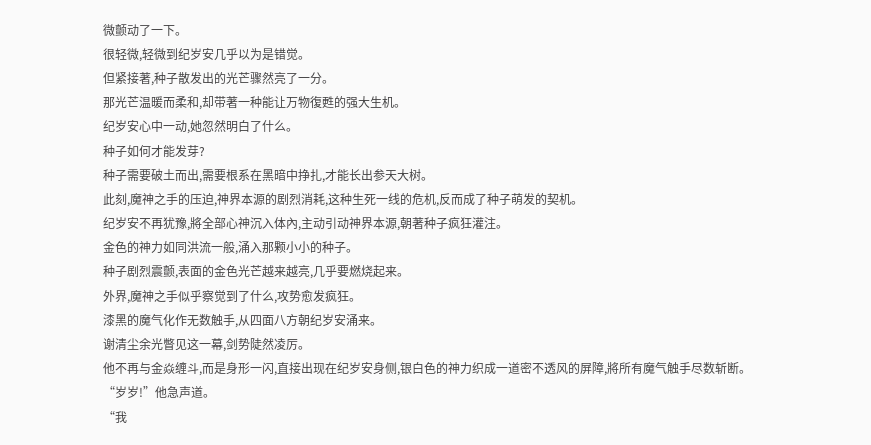微颤动了一下。
很轻微,轻微到纪岁安几乎以为是错觉。
但紧接著,种子散发出的光芒骤然亮了一分。
那光芒温暖而柔和,却带著一种能让万物復甦的强大生机。
纪岁安心中一动,她忽然明白了什么。
种子如何才能发芽?
种子需要破土而出,需要根系在黑暗中挣扎,才能长出参天大树。
此刻,魔神之手的压迫,神界本源的剧烈消耗,这种生死一线的危机,反而成了种子萌发的契机。
纪岁安不再犹豫,將全部心神沉入体內,主动引动神界本源,朝著种子疯狂灌注。
金色的神力如同洪流一般,涌入那颗小小的种子。
种子剧烈震颤,表面的金色光芒越来越亮,几乎要燃烧起来。
外界,魔神之手似乎察觉到了什么,攻势愈发疯狂。
漆黑的魔气化作无数触手,从四面八方朝纪岁安涌来。
谢清尘余光瞥见这一幕,剑势陡然凌厉。
他不再与金焱缠斗,而是身形一闪,直接出现在纪岁安身侧,银白色的神力织成一道密不透风的屏障,將所有魔气触手尽数斩断。
“岁岁!”他急声道。
“我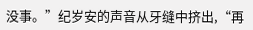没事。”纪岁安的声音从牙缝中挤出,“再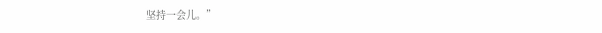坚持一会儿。”